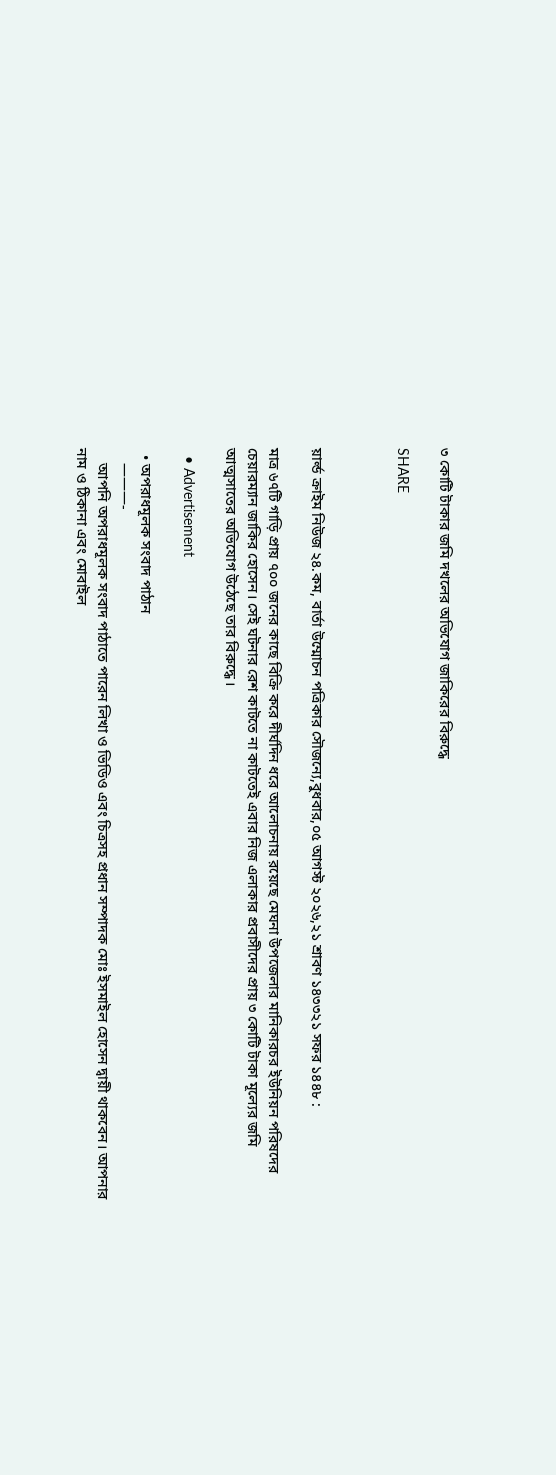৩ কোটি টাকার জমি দখলের অভিযোগ জাকিরের বিরুদ্ধে

SHARE



য়ার্ল্ড ক্রাইম নিউজ ২৪.কম, বার্তা উম্মোচন পত্রিকার সৌজন্যে,বুধবার,০৫ আগস্ট ২০২৬,২১ শ্রাবণ ১৪৩৩২১ সফর ১৪৪৮ :

মাত্র ৬৭টি গাড়ি প্রায় ৭০০ জনের কাছে বিক্রি করে দীর্ঘদিন ধরে আলোচনায় রয়েছে মেঘনা উপজেলার মানিকারচর ইউনিয়ন পরিষদের চেয়ারম্যান জাকির হোসেন। সেই ঘটনার রেশ কাটতে না কাটতেই এবার নিজ এলাকার প্রবাসীদের প্রায় ৩ কোটি টাকা মূল্যের জমি আত্মসাতের অভিযোগ উঠেছে তার বিরুদ্ধে।

  • Advertisement

  • অপরাধমূলক সংবাদ পাঠান
    ———-
    আপনি অপরাধমূলক সংবাদ পাঠাতে পারেন লিখা ও ভিডিও এবং চিত্রসহ প্রধান সম্পাদক মোঃ ইসমাইল হোসেন দ্বায়ী থাকবেন। আপনার নাম ও ঠিকানা এবং মোবাইল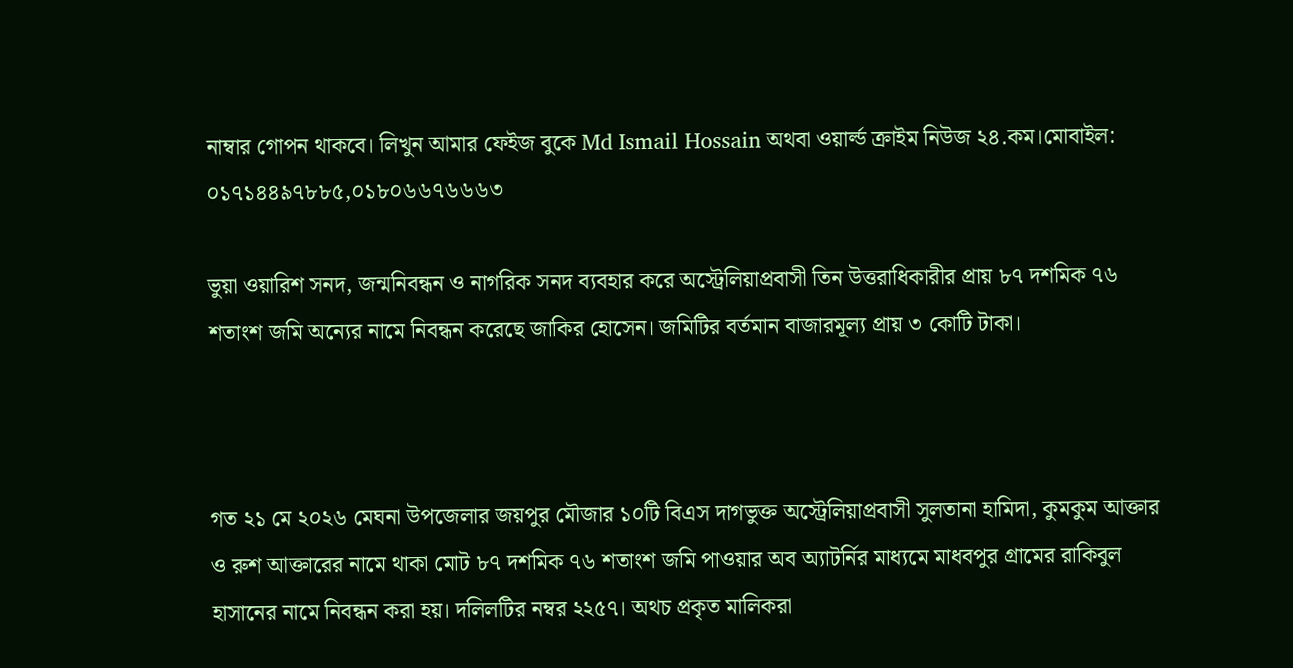নাম্বার গোপন থাকবে। লিখুন আমার ফেইজ বুকে Md Ismail Hossain অথবা ওয়ার্ল্ড ক্রাইম নিউজ ২৪.কম।মোবাইল: ০১৭১৪৪৯৭৮৮৫,০১৮০৬৬৭৬৬৬৩

ভুয়া ওয়ারিশ সনদ, জন্মনিবন্ধন ও নাগরিক সনদ ব্যবহার করে অস্ট্রেলিয়াপ্রবাসী তিন উত্তরাধিকারীর প্রায় ৮৭ দশমিক ৭৬ শতাংশ জমি অন্যের নামে নিবন্ধন করেছে জাকির হোসেন। জমিটির বর্তমান বাজারমূল্য প্রায় ৩ কোটি টাকা।



গত ২১ মে ২০২৬ মেঘনা উপজেলার জয়পুর মৌজার ১০টি বিএস দাগভুক্ত অস্ট্রেলিয়াপ্রবাসী সুলতানা হামিদা, কুমকুম আক্তার ও রুশ আক্তারের নামে থাকা মোট ৮৭ দশমিক ৭৬ শতাংশ জমি পাওয়ার অব অ্যাটর্নির মাধ্যমে মাধবপুর গ্রামের রাকিবুল হাসানের নামে নিবন্ধন করা হয়। দলিলটির নম্বর ২২৫৭। অথচ প্রকৃত মালিকরা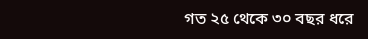গত ২৫ থেকে ৩০ বছর ধরে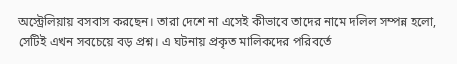অস্ট্রেলিয়ায় বসবাস করছেন। তারা দেশে না এসেই কীভাবে তাদের নামে দলিল সম্পন্ন হলো, সেটিই এখন সবচেয়ে বড় প্রশ্ন। এ ঘটনায় প্রকৃত মালিকদের পরিবর্তে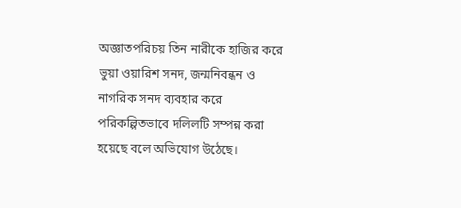অজ্ঞাতপরিচয় তিন নারীকে হাজির করে ভুয়া ওয়ারিশ সনদ, জন্মনিবন্ধন ও নাগরিক সনদ ব্যবহার করে পরিকল্পিতভাবে দলিলটি সম্পন্ন করা হয়েছে বলে অভিযোগ উঠেছে।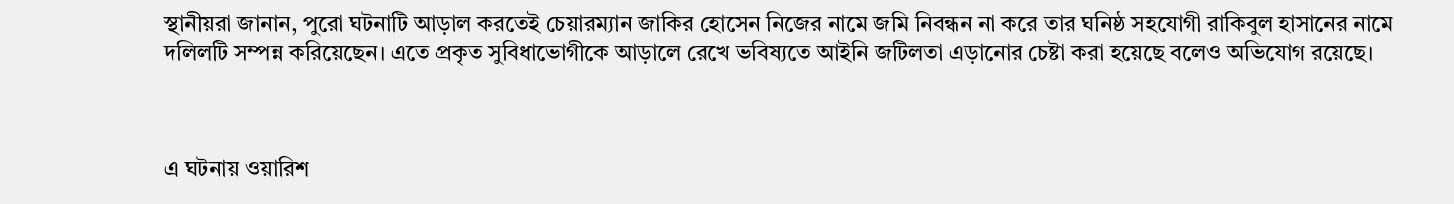স্থানীয়রা জানান, পুরো ঘটনাটি আড়াল করতেই চেয়ারম্যান জাকির হোসেন নিজের নামে জমি নিবন্ধন না করে তার ঘনিষ্ঠ সহযোগী রাকিবুল হাসানের নামে দলিলটি সম্পন্ন করিয়েছেন। এতে প্রকৃত সুবিধাভোগীকে আড়ালে রেখে ভবিষ্যতে আইনি জটিলতা এড়ানোর চেষ্টা করা হয়েছে বলেও অভিযোগ রয়েছে।



এ ঘটনায় ওয়ারিশ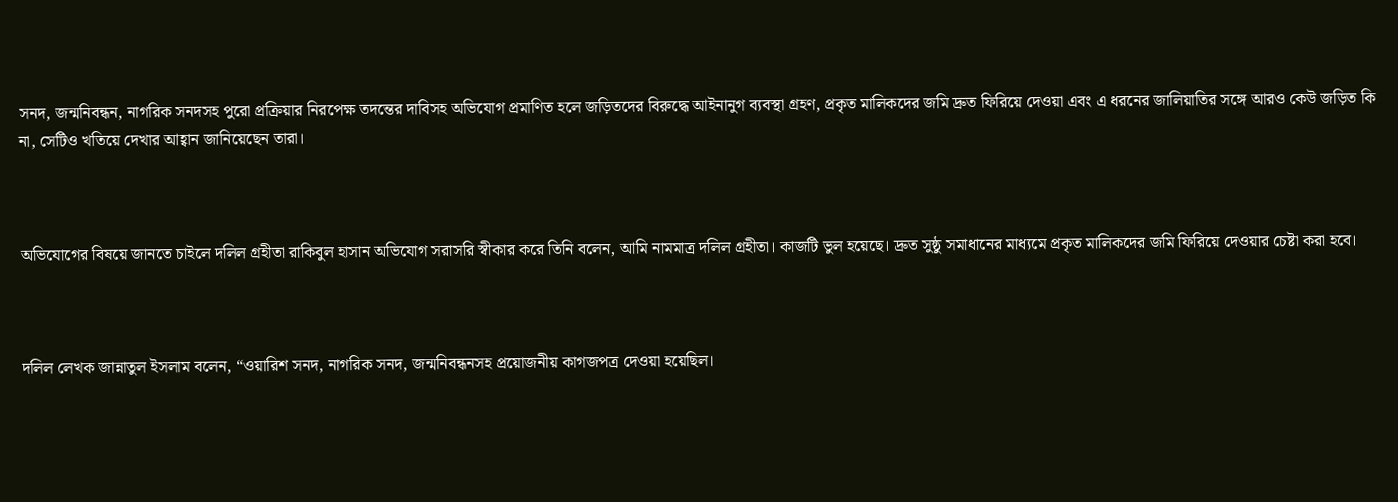সনদ, জন্মনিবন্ধন, নাগরিক সনদসহ পুরো প্রক্রিয়ার নিরপেক্ষ তদন্তের দাবিসহ অভিযোগ প্রমাণিত হলে জড়িতদের বিরুদ্ধে আইনানুগ ব্যবস্থা গ্রহণ, প্রকৃত মালিকদের জমি দ্রুত ফিরিয়ে দেওয়া এবং এ ধরনের জালিয়াতির সঙ্গে আরও কেউ জড়িত কি না, সেটিও খতিয়ে দেখার আহ্বান জানিয়েছেন তারা।



অভিযোগের বিষয়ে জানতে চাইলে দলিল গ্রহীতা রাকিবুল হাসান অভিযোগ সরাসরি স্বীকার করে তিনি বলেন, আমি নামমাত্র দলিল গ্রহীতা। কাজটি ভুল হয়েছে। দ্রুত সুষ্ঠু সমাধানের মাধ্যমে প্রকৃত মালিকদের জমি ফিরিয়ে দেওয়ার চেষ্টা করা হবে।



দলিল লেখক জান্নাতুল ইসলাম বলেন, “ওয়ারিশ সনদ, নাগরিক সনদ, জন্মনিবন্ধনসহ প্রয়োজনীয় কাগজপত্র দেওয়া হয়েছিল।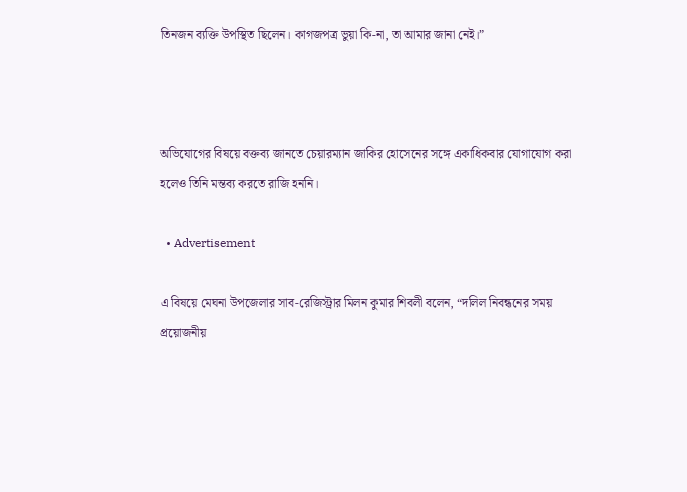তিনজন ব্যক্তি উপস্থিত ছিলেন। কাগজপত্র ভুয়া কি-না, তা আমার জানা নেই।”



অভিযোগের বিষয়ে বক্তব্য জানতে চেয়ারম্যান জাকির হোসেনের সঙ্গে একাধিকবার যোগাযোগ করা হলেও তিনি মন্তব্য করতে রাজি হননি।

  • Advertisement

এ বিষয়ে মেঘনা উপজেলার সাব-রেজিস্ট্রার মিলন কুমার শিবলী বলেন, “দলিল নিবন্ধনের সময় প্রয়োজনীয়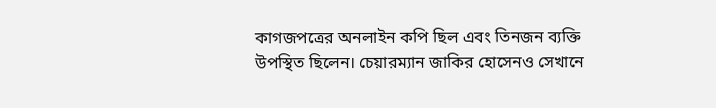কাগজপত্রের অনলাইন কপি ছিল এবং তিনজন ব্যক্তি উপস্থিত ছিলেন। চেয়ারম্যান জাকির হোসেনও সেখানে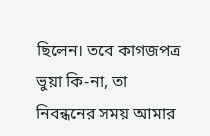ছিলেন। তবে কাগজপত্র ভুয়া কি-না, তা নিবন্ধনের সময় আমার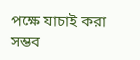পক্ষে যাচাই করা সম্ভব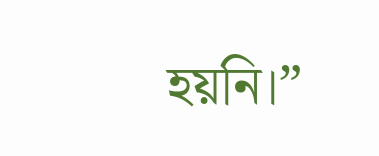হয়নি।”